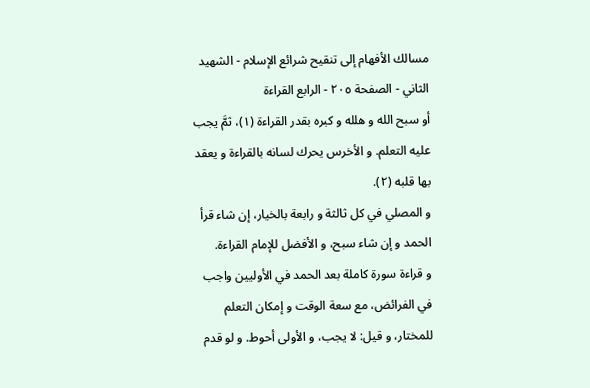مسالك الأفهام إلى تنقيح شرائع الإسلام - الشهيد الثاني - الصفحة ٢٠٥ - الرابع القراءة
أو سبح الله و هلله و كبره بقدر القراءة (١)، ثمَّ يجب عليه التعلم. و الأخرس يحرك لسانه بالقراءة و يعقد بها قلبه (٢).
و المصلي في كل ثالثة و رابعة بالخيار، إن شاء قرأ الحمد و إن شاء سبح، و الأفضل للإمام القراءة.
و قراءة سورة كاملة بعد الحمد في الأوليين واجب في الفرائض، مع سعة الوقت و إمكان التعلم للمختار، و قيل: لا يجب، و الأولى أحوط. و لو قدم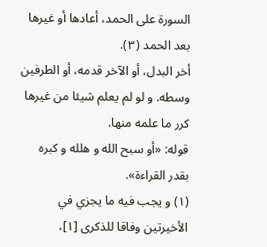السورة على الحمد، أعادها أو غيرها بعد الحمد (٣).
أخر البدل، أو الآخر قدمه، أو الطرفين وسطه. و لو لم يعلم شيئا من غيرها كرر ما علمه منها.
قوله: «أو سبح الله و هلله و كبره بقدر القراءة».
(١) و يجب فيه ما يجزي في الأخيرتين وفاقا للذكرى [١]،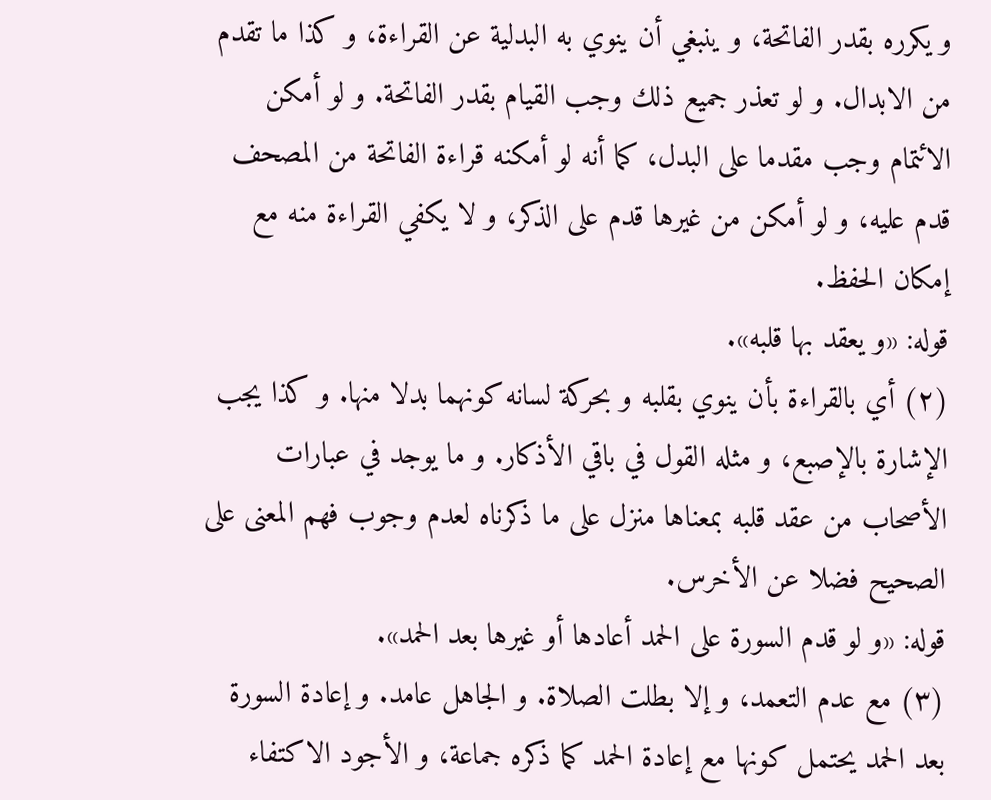و يكرره بقدر الفاتحة، و ينبغي أن ينوي به البدلية عن القراءة، و كذا ما تقدم من الابدال. و لو تعذر جميع ذلك وجب القيام بقدر الفاتحة. و لو أمكن الائتمام وجب مقدما على البدل، كما أنه لو أمكنه قراءة الفاتحة من المصحف قدم عليه، و لو أمكن من غيرها قدم على الذكر، و لا يكفي القراءة منه مع إمكان الحفظ.
قوله: «و يعقد بها قلبه».
(٢) أي بالقراءة بأن ينوي بقلبه و بحركة لسانه كونهما بدلا منها. و كذا يجب الإشارة بالإصبع، و مثله القول في باقي الأذكار. و ما يوجد في عبارات الأصحاب من عقد قلبه بمعناها منزل على ما ذكرناه لعدم وجوب فهم المعنى على الصحيح فضلا عن الأخرس.
قوله: «و لو قدم السورة على الحمد أعادها أو غيرها بعد الحمد».
(٣) مع عدم التعمد، و إلا بطلت الصلاة. و الجاهل عامد. و إعادة السورة بعد الحمد يحتمل كونها مع إعادة الحمد كما ذكره جماعة، و الأجود الاكتفاء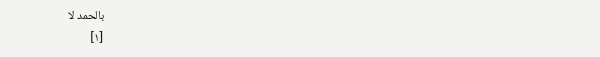بالحمد لا
[١]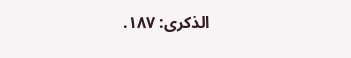الذكرى: ١٨٧.